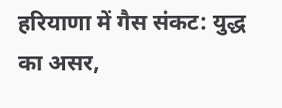हरियाणा में गैस संकट: युद्ध का असर,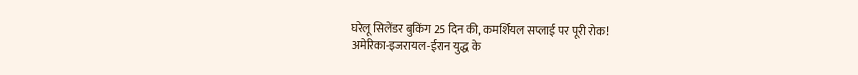घरेलू सिलेंडर बुकिंग 25 दिन की, कमर्शियल सप्लाई पर पूरी रोक!
अमेरिका-इजरायल-ईरान युद्ध के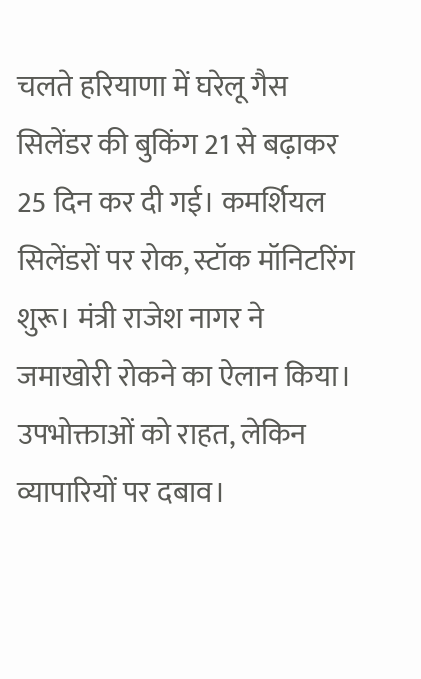चलते हरियाणा में घरेलू गैस सिलेंडर की बुकिंग 21 से बढ़ाकर 25 दिन कर दी गई। कमर्शियल सिलेंडरों पर रोक, स्टॉक मॉनिटरिंग शुरू। मंत्री राजेश नागर ने जमाखोरी रोकने का ऐलान किया। उपभोक्ताओं को राहत, लेकिन व्यापारियों पर दबाव।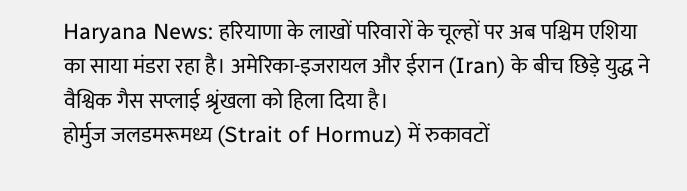Haryana News: हरियाणा के लाखों परिवारों के चूल्हों पर अब पश्चिम एशिया का साया मंडरा रहा है। अमेरिका-इजरायल और ईरान (Iran) के बीच छिड़े युद्ध ने वैश्विक गैस सप्लाई श्रृंखला को हिला दिया है।
होर्मुज जलडमरूमध्य (Strait of Hormuz) में रुकावटों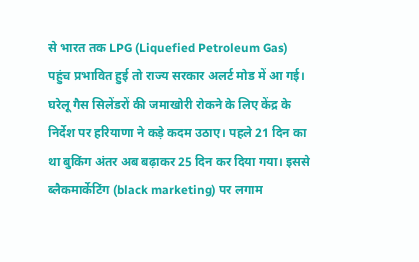से भारत तक LPG (Liquefied Petroleum Gas) पहुंच प्रभावित हुई तो राज्य सरकार अलर्ट मोड में आ गई।
घरेलू गैस सिलेंडरों की जमाखोरी रोकने के लिए केंद्र के निर्देश पर हरियाणा ने कड़े कदम उठाए। पहले 21 दिन का था बुकिंग अंतर अब बढ़ाकर 25 दिन कर दिया गया। इससे ब्लैकमार्केटिंग (black marketing) पर लगाम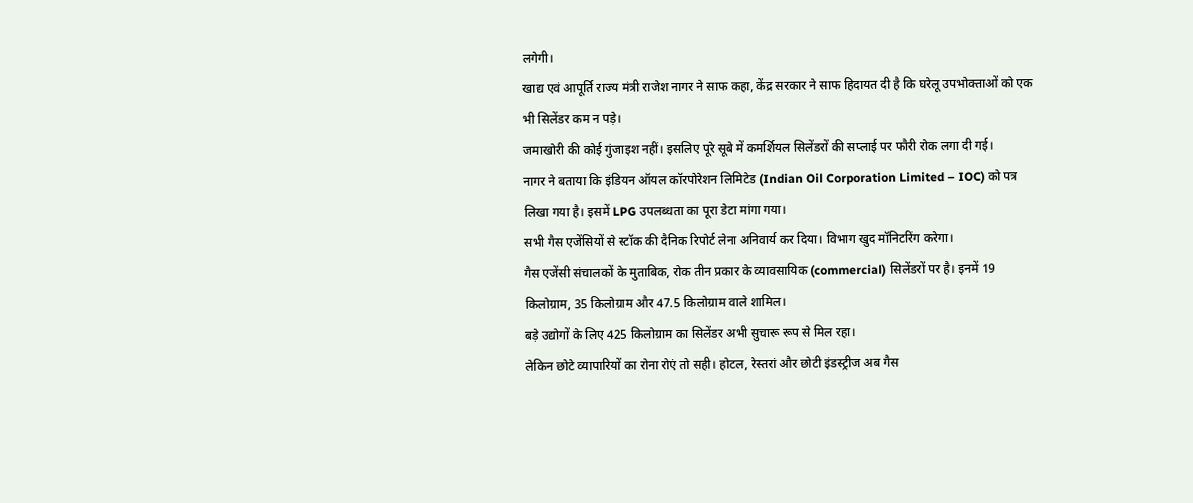लगेगी।
खाद्य एवं आपूर्ति राज्य मंत्री राजेश नागर ने साफ कहा, केंद्र सरकार ने साफ हिदायत दी है कि घरेलू उपभोक्ताओं को एक भी सिलेंडर कम न पड़े।
जमाखोरी की कोई गुंजाइश नहीं। इसलिए पूरे सूबे में कमर्शियल सिलेंडरों की सप्लाई पर फौरी रोक लगा दी गई।
नागर ने बताया कि इंडियन ऑयल कॉरपोरेशन लिमिटेड (Indian Oil Corporation Limited – IOC) को पत्र लिखा गया है। इसमें LPG उपलब्धता का पूरा डेटा मांगा गया।
सभी गैस एजेंसियों से स्टॉक की दैनिक रिपोर्ट लेना अनिवार्य कर दिया। विभाग खुद मॉनिटरिंग करेगा।
गैस एजेंसी संचालकों के मुताबिक, रोक तीन प्रकार के व्यावसायिक (commercial) सिलेंडरों पर है। इनमें 19 किलोग्राम, 35 किलोग्राम और 47.5 किलोग्राम वाले शामिल।
बड़े उद्योगों के लिए 425 किलोग्राम का सिलेंडर अभी सुचारू रूप से मिल रहा।
लेकिन छोटे व्यापारियों का रोना रोएं तो सही। होटल, रेस्तरां और छोटी इंडस्ट्रीज अब गैस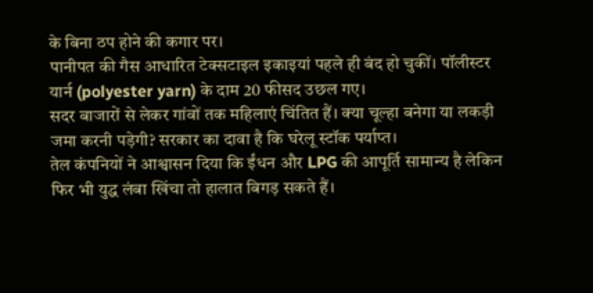के बिना ठप होने की कगार पर।
पानीपत की गैस आधारित टेक्सटाइल इकाइयां पहले ही बंद हो चुकीं। पॉलीस्टर यार्न (polyester yarn) के दाम 20 फीसद उछल गए।
सदर बाजारों से लेकर गांवों तक महिलाएं चिंतित हैं। क्या चूल्हा बनेगा या लकड़ी जमा करनी पड़ेगी? सरकार का दावा है कि घरेलू स्टॉक पर्याप्त।
तेल कंपनियों ने आश्वासन दिया कि ईंधन और LPG की आपूर्ति सामान्य है लेकिन फिर भी युद्ध लंबा खिंचा तो हालात बिगड़ सकते हैं।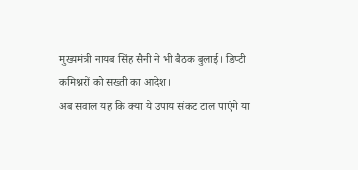मुख्यमंत्री नायब सिंह सैनी ने भी बैठक बुलाई। डिप्टी कमिश्नरों को सख्ती का आदेश।
अब सवाल यह कि क्या ये उपाय संकट टाल पाएंगे या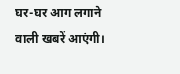घर-घर आग लगाने वाली खबरें आएंगी।